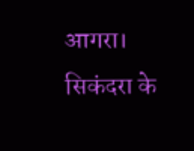आगरा। सिकंदरा के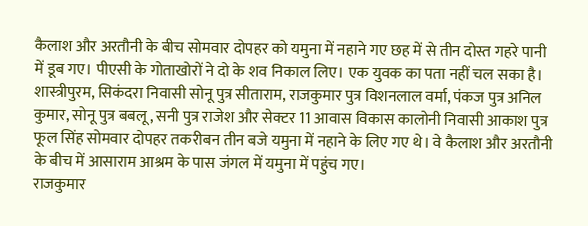कैलाश और अरतौनी के बीच सोमवार दोपहर को यमुना में नहाने गए छह में से तीन दोस्त गहरे पानी में डूब गए। पीएसी के गोताखोरों ने दो के शव निकाल लिए। एक युवक का पता नहीं चल सका है।
शास्त्रीपुरम, सिकंदरा निवासी सोनू पुत्र सीताराम, राजकुमार पुत्र विशनलाल वर्मा, पंकज पुत्र अनिल कुमार, सोनू पुत्र बबलू, सनी पुत्र राजेश और सेक्टर 11 आवास विकास कालोनी निवासी आकाश पुत्र फूल सिंह सोमवार दोपहर तकरीबन तीन बजे यमुना में नहाने के लिए गए थे। वे कैलाश और अरतौनी के बीच में आसाराम आश्रम के पास जंगल में यमुना में पहुंच गए।
राजकुमार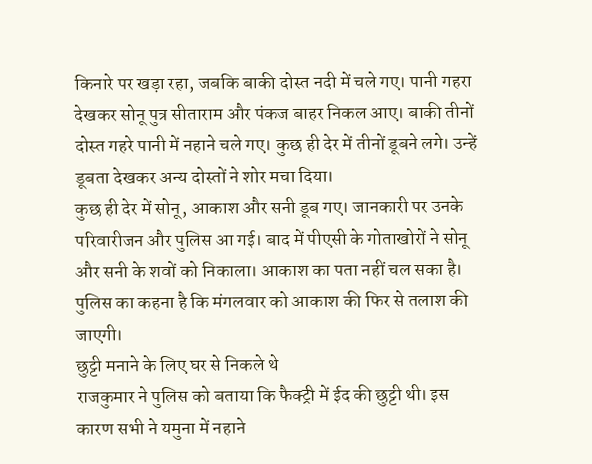किनारे पर खड़ा रहा, जबकि बाकी दोस्त नदी में चले गए। पानी गहरा देखकर सोनू पुत्र सीताराम और पंकज बाहर निकल आए। बाकी तीनों दोस्त गहरे पानी में नहाने चले गए। कुछ ही देर में तीनों डूबने लगे। उन्हें डूबता देखकर अन्य दोस्तों ने शोर मचा दिया।
कुछ ही देर में सोनू, आकाश और सनी डूब गए। जानकारी पर उनके परिवारीजन और पुलिस आ गई। बाद में पीएसी के गोताखोरों ने सोनू और सनी के शवों को निकाला। आकाश का पता नहीं चल सका है। पुलिस का कहना है कि मंगलवार को आकाश की फिर से तलाश की जाएगी।
छुट्टी मनाने के लिए घर से निकले थे
राजकुमार ने पुलिस को बताया कि फैक्ट्री में ईद की छुट्टी थी। इस कारण सभी ने यमुना में नहाने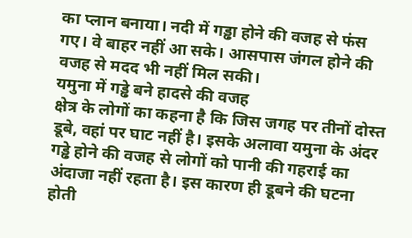का प्लान बनाया। नदी में गड्ढा होने की वजह से फंस गए। वे बाहर नहीं आ सके। आसपास जंगल होने की वजह से मदद भी नहीं मिल सकी।
यमुना में गड्ढे बने हादसे की वजह
क्षेत्र के लोगों का कहना है कि जिस जगह पर तीनों दोस्त डूबे, वहां पर घाट नहीं है। इसके अलावा यमुना के अंदर गड्ढे होने की वजह से लोगों को पानी की गहराई का अंदाजा नहीं रहता है। इस कारण ही डूबने की घटना होती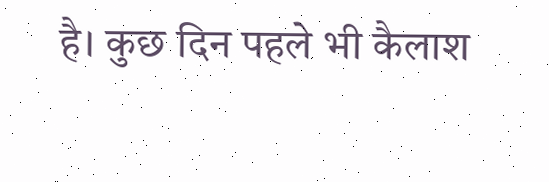है। कुछ दिन पहले भी कैलाश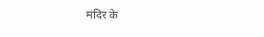मंदिर के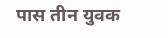पास तीन युवक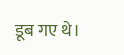डूब गए थे।